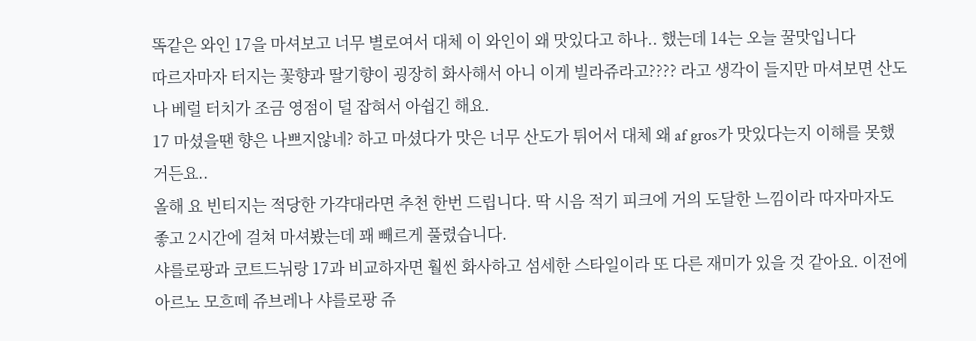똑같은 와인 17을 마셔보고 너무 별로여서 대체 이 와인이 왜 맛있다고 하나.. 했는데 14는 오늘 꿀맛입니다
따르자마자 터지는 꽃향과 딸기향이 굉장히 화사해서 아니 이게 빌라쥬라고???? 라고 생각이 들지만 마셔보면 산도나 베럴 터치가 조금 영점이 덜 잡혀서 아쉽긴 해요.
17 마셨을땐 향은 나쁘지않네? 하고 마셨다가 맛은 너무 산도가 튀어서 대체 왜 af gros가 맛있다는지 이해를 못했거든요..
올해 요 빈티지는 적당한 가갹대라면 추천 한번 드립니다. 딱 시음 적기 피크에 거의 도달한 느낌이라 따자마자도 좋고 2시간에 걸쳐 마셔봤는데 꽤 빼르게 풀렸습니다.
샤를로팡과 코트드뉘랑 17과 비교하자면 훨씬 화사하고 섬세한 스타일이라 또 다른 재미가 있을 것 같아요. 이전에 아르노 모흐떼 쥬브레나 샤를로팡 쥬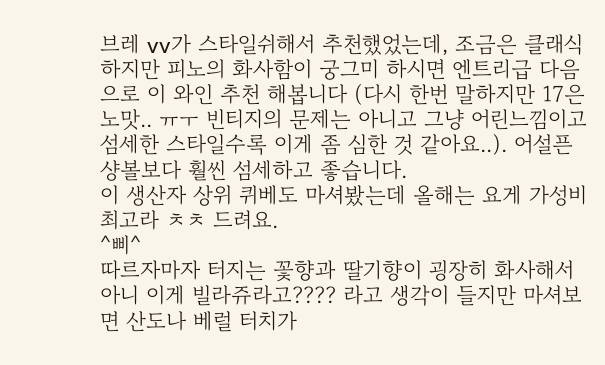브레 vv가 스타일쉬해서 추천했었는데, 조금은 클래식하지만 피노의 화사함이 궁그미 하시면 엔트리급 다음으로 이 와인 추천 해봅니다 (다시 한번 말하지만 17은 노맛.. ㅠㅜ 빈티지의 문제는 아니고 그냥 어린느낌이고 섬세한 스타일수록 이게 좀 심한 것 같아요..). 어설픈 샹볼보다 훨씬 섬세하고 좋습니다.
이 생산자 상위 퀴베도 마셔봤는데 올해는 요게 가성비 최고라 ㅊㅊ 드려요.
^삐^
따르자마자 터지는 꽃향과 딸기향이 굉장히 화사해서 아니 이게 빌라쥬라고???? 라고 생각이 들지만 마셔보면 산도나 베럴 터치가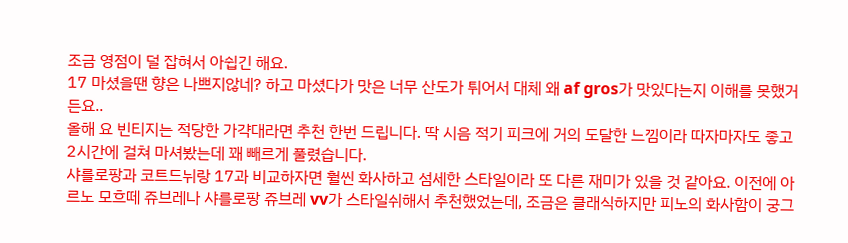조금 영점이 덜 잡혀서 아쉽긴 해요.
17 마셨을땐 향은 나쁘지않네? 하고 마셨다가 맛은 너무 산도가 튀어서 대체 왜 af gros가 맛있다는지 이해를 못했거든요..
올해 요 빈티지는 적당한 가갹대라면 추천 한번 드립니다. 딱 시음 적기 피크에 거의 도달한 느낌이라 따자마자도 좋고 2시간에 걸쳐 마셔봤는데 꽤 빼르게 풀렸습니다.
샤를로팡과 코트드뉘랑 17과 비교하자면 훨씬 화사하고 섬세한 스타일이라 또 다른 재미가 있을 것 같아요. 이전에 아르노 모흐떼 쥬브레나 샤를로팡 쥬브레 vv가 스타일쉬해서 추천했었는데, 조금은 클래식하지만 피노의 화사함이 궁그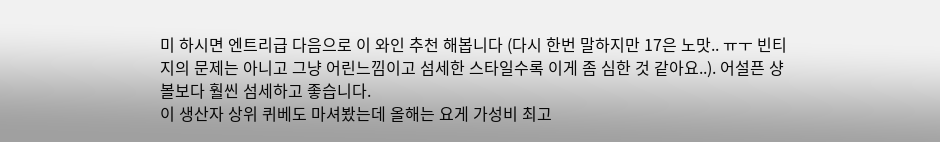미 하시면 엔트리급 다음으로 이 와인 추천 해봅니다 (다시 한번 말하지만 17은 노맛.. ㅠㅜ 빈티지의 문제는 아니고 그냥 어린느낌이고 섬세한 스타일수록 이게 좀 심한 것 같아요..). 어설픈 샹볼보다 훨씬 섬세하고 좋습니다.
이 생산자 상위 퀴베도 마셔봤는데 올해는 요게 가성비 최고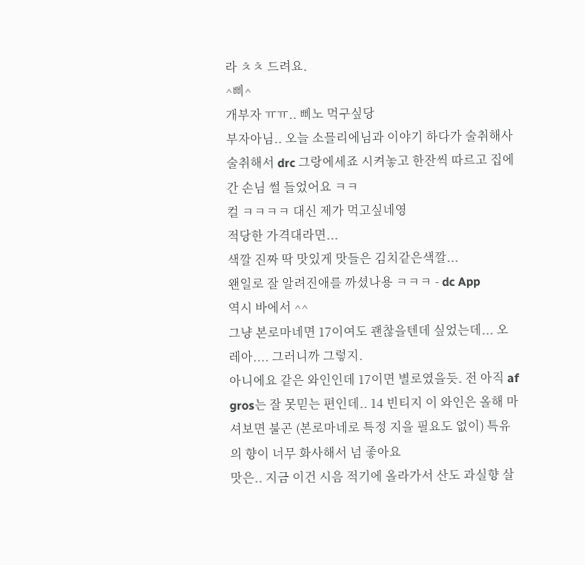라 ㅊㅊ 드려요.
^삐^
개부자 ㅠㅠ.. 삐노 먹구싶당
부자아님.. 오늘 소믈리에님과 이야기 하다가 술취해사 술취해서 drc 그랑에세죠 시켜놓고 한잔씩 따르고 집에간 손님 썰 들었어요 ㅋㅋ
컬 ㅋㅋㅋㅋ 대신 제가 먹고싶네영
적당한 가격대라면...
색깔 진짜 딱 맛있게 맛들은 김치같은색깔...
왠일로 잘 알려진애를 까셨나용 ㅋㅋㅋ - dc App
역시 바에서 ^^
그냥 본로마네면 17이여도 괜찮을텐데 싶었는데... 오레아.... 그러니까 그렇지.
아니에요 같은 와인인데 17이면 별로였을듯. 전 아직 af gros는 잘 못믿는 편인데.. 14 빈티지 이 와인은 올해 마셔보면 불곤 (본로마네로 특정 지을 필요도 없이) 특유의 향이 너무 화사해서 넘 좋아요
맛은.. 지금 이건 시음 적기에 올라가서 산도 과실향 살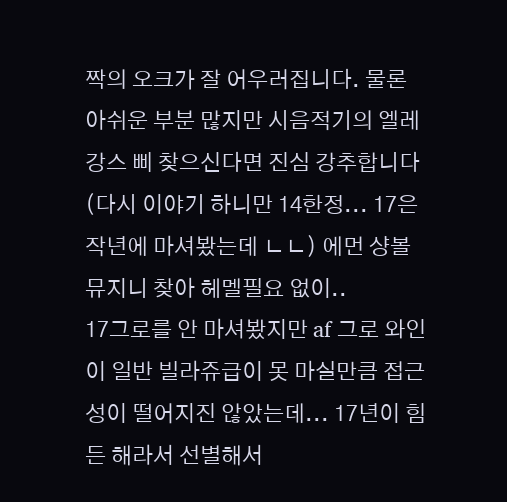짝의 오크가 잘 어우러집니다. 물론 아쉬운 부분 많지만 시음적기의 엘레강스 삐 찾으신다면 진심 강추합니다(다시 이야기 하니만 14한정... 17은 작년에 마셔봤는데 ㄴㄴ) 에먼 샹볼 뮤지니 찾아 헤멜필요 없이..
17그로를 안 마셔봤지만 af 그로 와인이 일반 빌라쥬급이 못 마실만큼 접근성이 떨어지진 않았는데... 17년이 힘든 해라서 선별해서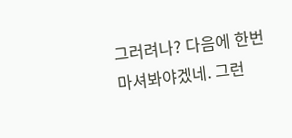그러려나? 다음에 한번 마셔봐야겠네. 그런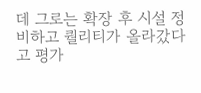데 그로는 확장 후 시설 정비하고 퀄리티가 올라갔다고 평가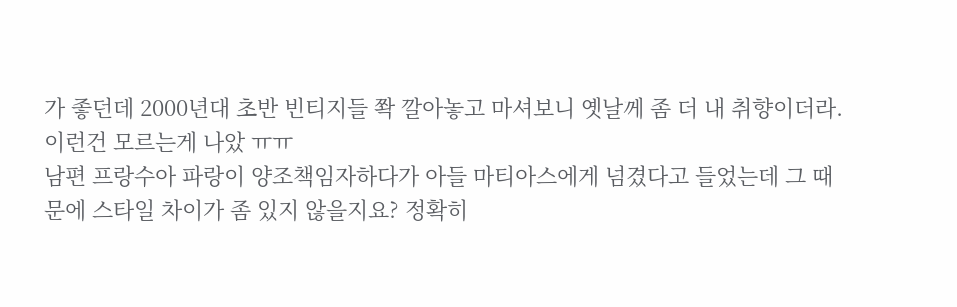가 좋던데 2000년대 초반 빈티지들 쫙 깔아놓고 마셔보니 옛날께 좀 더 내 취향이더라. 이런건 모르는게 나았 ㅠㅠ
남편 프랑수아 파랑이 양조책임자하다가 아들 마티아스에게 넘겼다고 들었는데 그 때문에 스타일 차이가 좀 있지 않을지요? 정확히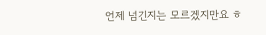언제 넘긴지는 모르겠지만요 ㅎ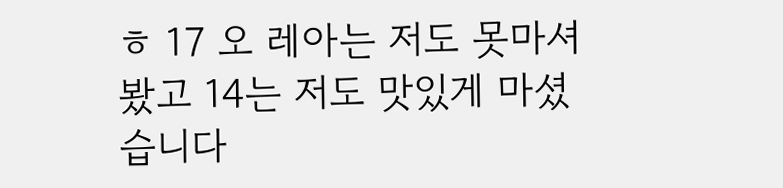ㅎ 17 오 레아는 저도 못마셔봤고 14는 저도 맛있게 마셨습니다